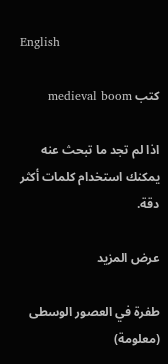English

كتب medieval boom

اذا لم تجد ما تبحث عنه يمكنك استخدام كلمات أكثر دقة.

عرض المزيد

طفرة في العصور الوسطى (معلومة)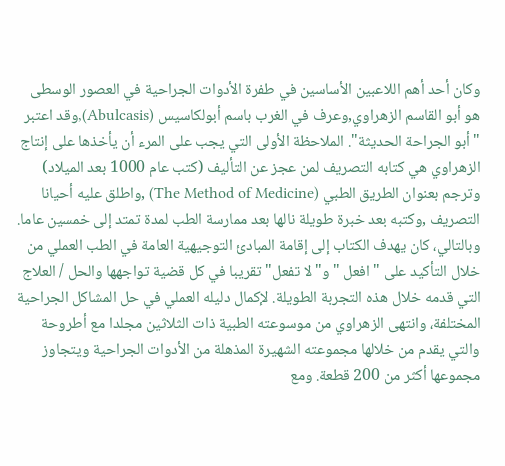وكان أحد أهم اللاعبين الأساسين في طفرة الأدوات الجراحية في العصور الوسطى هو أبو القاسم الزهراوي,وعرف في الغرب باسم أبولكاسيس (Abulcasis),وقد اعتبر "أبو الجراحة الحديثة". الملاحظة الأولى التي يجب على المرء أن يأخذها على إنتاج الزهراوي هي كتابه التصريف لمن عجز عن التأليف (كتب عام 1000 بعد الميلاد) وترجم بعنوان الطريق الطبي (The Method of Medicine) ,واطلق عليه أحيانا التصريف ,وكتبه بعد خبرة طويلة نالها بعد ممارسة الطب لمدة تمتد إلى خمسين عاما. وبالتالي، كان يهدف الكتاب إلى إقامة المبادئ التوجيهية العامة في الطب العملي من خلال التأكيد على "افعل " و"لا تفعل" تقريبا في كل قضية تواجهها والحل / العلاج التي قدمه خلال هذه التجربة الطويلة. لإكمال دليله العملي في حل المشاكل الجراحية المختلفة، وانتهى الزهراوي من موسوعته الطبية ذات الثلاثين مجلدا مع أطروحة والتي يقدم من خلالها مجموعته الشهيرة المذهلة من الأدوات الجراحية ويتجاوز مجموعها أكثر من 200 قطعة. ومع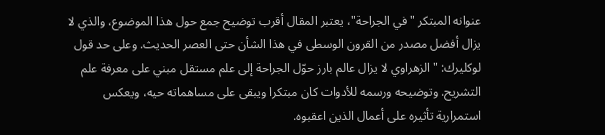عنوانه المبتكر "في الجراحة"، يعتبر المقال أقرب توضيح جمع حول هذا الموضوع، والذي لا يزال أفضل مصدر من القرون الوسطى في هذا الشأن حتى العصر الحديث. وعلى حد قول لوكليرك: "الزهراوي لا يزال عالم بارز حوّل الجراحة إلى علم مستقل مبني على معرفة علم التشريح. وتوضيحه ورسمه للأدوات كان مبتكرا ويبقى على مساهماته حيه، ويعكس استمرارية تأثيره على أعمال الذين اعقبوه.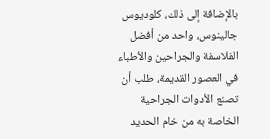بالإضافة إلى ذلك، كلوديوس جالينوس، واحد من أفضل الفلاسفة والجراحين والأطباء في العصور القديمة، طلب أن تصنع الأدوات الجراحية الخاصة به من خام الحديد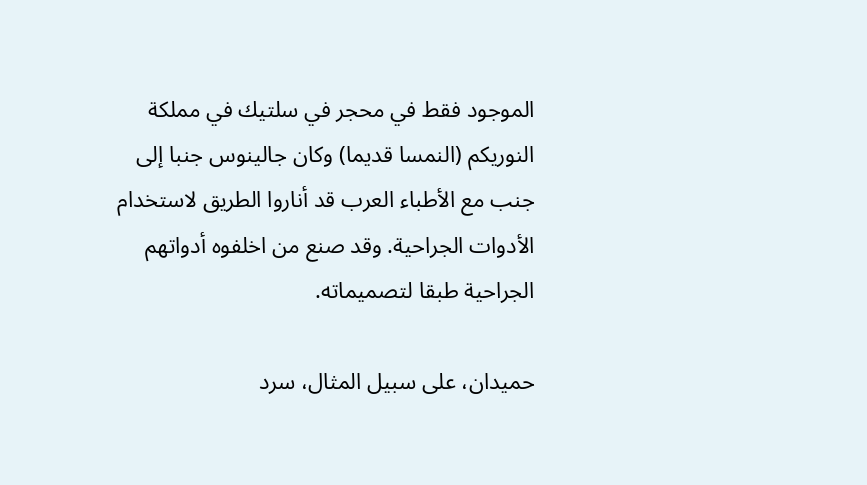الموجود فقط في محجر في سلتيك في مملكة النوريكم (النمسا قديما) وكان جالينوس جنبا إلى جنب مع الأطباء العرب قد أناروا الطريق لاستخدام الأدوات الجراحية. وقد صنع من اخلفوه أدواتهم الجراحية طبقا لتصميماته.

حميدان، على سبيل المثال، سرد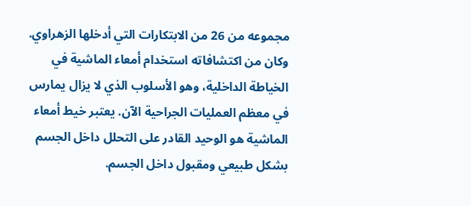مجموعه من 26 من الابتكارات التي أدخلها الزهراوي. وكان من اكتشافاته استخدام أمعاء الماشية في الخياطة الداخلية، وهو الأسلوب الذي لا يزال يمارس في معظم العمليات الجراحية الآن. يعتبر خيط أمعاء الماشية هو الوحيد القادر على التحلل داخل الجسم بشكل طبيعي ومقبول داخل الجسم.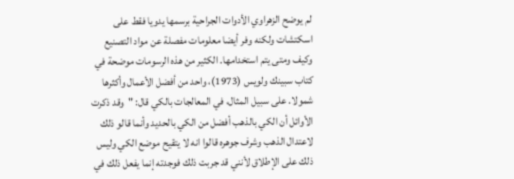لم يوضح الزهراوي الأدوات الجراحية برسمها يدويا فقط على اسكتشات ولكنه وفر أيضا معلومات مفصلة عن مواد التصنيع وكيف ومتى يتم استخدامها. الكثير من هذه الرسومات موضحة في كتاب سبينك ولويس (1973)، واحد من أفضل الأعمال وأكثرها شمولا. على سبيل المثال، في المعالجات بالكي قال: "وقد ذكرت الأوائل أن الكي بالذهب أفضل من الكي بالحديد وأنما قالو ذلك لاعتدال الذهب وشرف جوهره قالوا انه لا يتقيح موضع الكي وليس ذلك على الإطلاق لأنني قد جربت ذلك فوجدته إنما يفعل ذلك في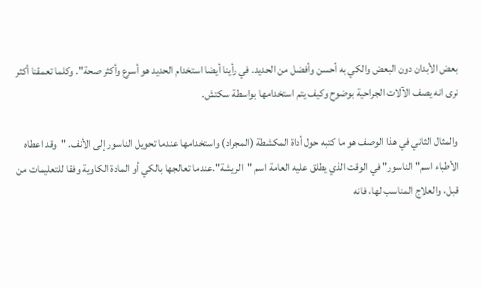بعض الأبدان دون البعض والكي به أحسن وأفضل من الحديد. في رأينا أيضا استخدام الحديد هو أسرع وأكثر صحة". وكلما تعمقنا أكثر نرى انه يصف الآلات الجراحية بوضوح وكيف يتم استخدامها بواسطة سكتش.

والمثال الثاني في هذا الوصف هو ما كتبه حول أداة المكشطة (المجراد) واستخدامها عندما تحويل الناسور إلى الأنف. "وقد اعطاه الأطباء اسم" الناسور" في الوقت الذي يطلق عليه العامة اسم "الريشة".عندما تعالجها بالكي أو المادة الكاوية وفقا للتعليمات من قبل، والعلاج المناسب لها، فانه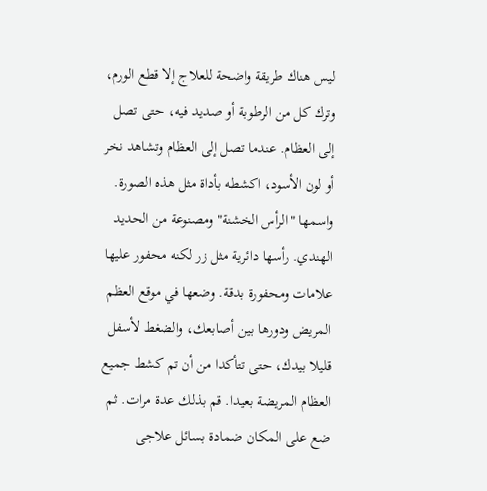ليس هناك طريقة واضحة للعلاج إلا قطع الورم، وترك كل من الرطوبة أو صديد فيه، حتى تصل إلى العظام. عندما تصل إلى العظام وتشاهد نخر أو لون الأسود، اكشطه بأداة مثل هذه الصورة. واسمها "الرأس الخشنة" ومصنوعة من الحديد الهندي. رأسها دائرية مثل زر لكنه محفور عليها علامات ومحفورة بدقة. وضعها في موقع العظم المريض ودورها بين أصابعك، والضغط لأسفل قليلا بيدك، حتى تتأكدا من أن تم كشط جميع العظام المريضة بعيدا. قم بذلك عدة مرات. ثم ضع على المكان ضمادة بسائل علاجى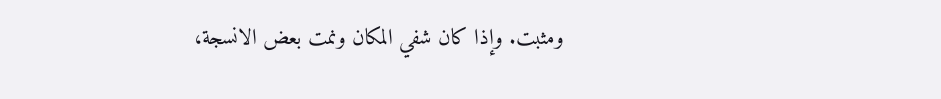ومثبت. وإذا كان شفي المكان ونمت بعض الانسجة،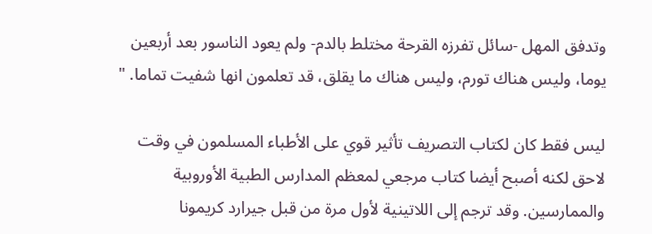وتدفق المهل -سائل تفرزه القرحة مختلط بالدم- ولم يعود الناسور بعد أربعين يوما، وليس هناك تورم، وليس هناك ما يقلق، قد تعلمون انها شفيت تماما. "

ليس فقط كان لكتاب التصريف تأثير قوي على الأطباء المسلمون في وقت لاحق لكنه أصبح أيضا كتاب مرجعي لمعظم المدارس الطبية الأوروبية والممارسين. وقد ترجم إلى اللاتينية لأول مرة من قبل جيرارد كريمونا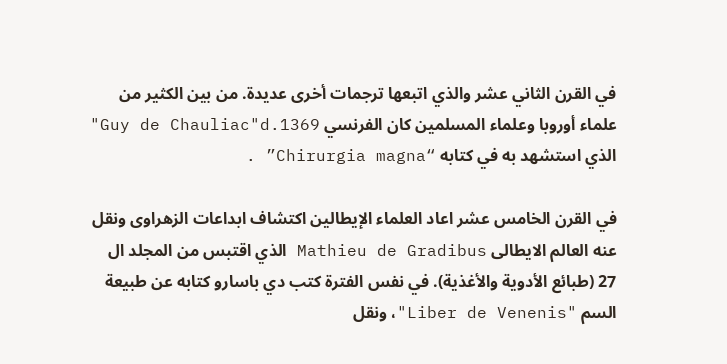في القرن الثاني عشر والذي اتبعها ترجمات أخرى عديدة. من بين الكثير من علماء أوروبا وعلماء المسلمين كان الفرنسي Guy de Chauliac"d.1369" الذي استشهد به في كتابه “Chirurgia magna” .

في القرن الخامس عشر اعاد العلماء الإيطالين اكتشاف ابداعات الزهراوى ونقل عنه العالم الايطالى Mathieu de Gradibus الذي اقتبس من المجلد ال 27 (طبائع الأدوية والأغذية). في نفس الفترة كتب دي باسارو كتابه عن طبيعة السم "Liber de Venenis"، ونقل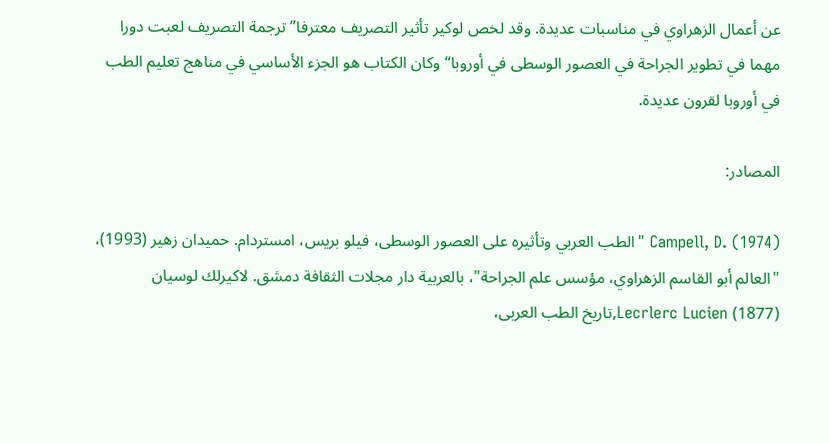عن أعمال الزهراوي في مناسبات عديدة. وقد لخص لوكير تأثير التصريف معترفا”ترجمة التصريف لعبت دورا مهما في تطوير الجراحة في العصور الوسطى في أوروبا“ وكان الكتاب هو الجزء الأساسي في مناهج تعليم الطب في أوروبا لقرون عديدة.

المصادر:

Campell, D. (1974) "الطب العربي وتأثيره على العصور الوسطى، فيلو بريس، امستردام. حميدان زهير (1993)، "العالم أبو القاسم الزهراوي، مؤسس علم الجراحة"، بالعربية دار مجلات الثقافة دمشق. لاكيرلك لوسيان Lecrlerc Lucien (1877),تاريخ الطب العربى،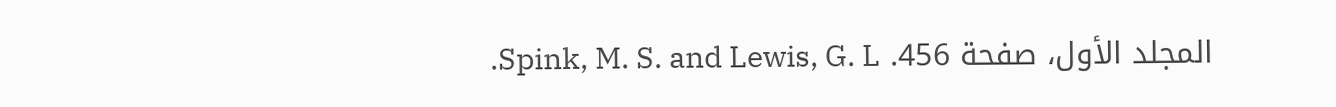المجلد الأول، صفحة 456. Spink, M. S. and Lewis, G. L.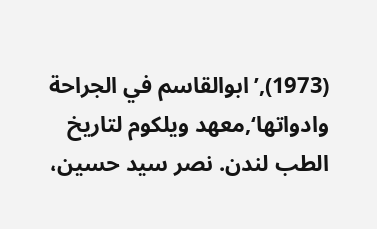(1973),’ابوالقاسم في الجراحة وادواتها‘,معهد ويلكوم لتاريخ الطب لندن. نصر سيد حسين،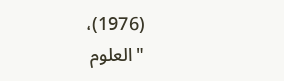(1976)، "العلوم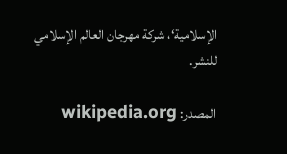الإسلامية‘، شركة مهرجان العالم الإسلامي للنشر.

المصدر: wikipedia.org